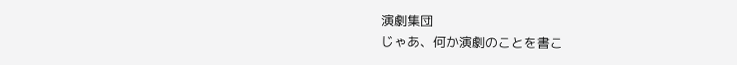演劇集団
じゃあ、何か演劇のことを書こ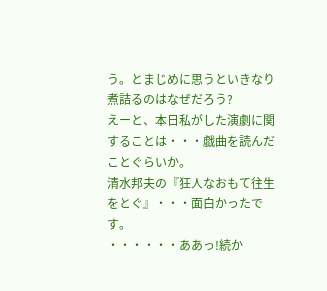う。とまじめに思うといきなり煮詰るのはなぜだろう?
えーと、本日私がした演劇に関することは・・・戯曲を読んだことぐらいか。
清水邦夫の『狂人なおもて往生をとぐ』・・・面白かったです。
・・・・・・ああっ!続か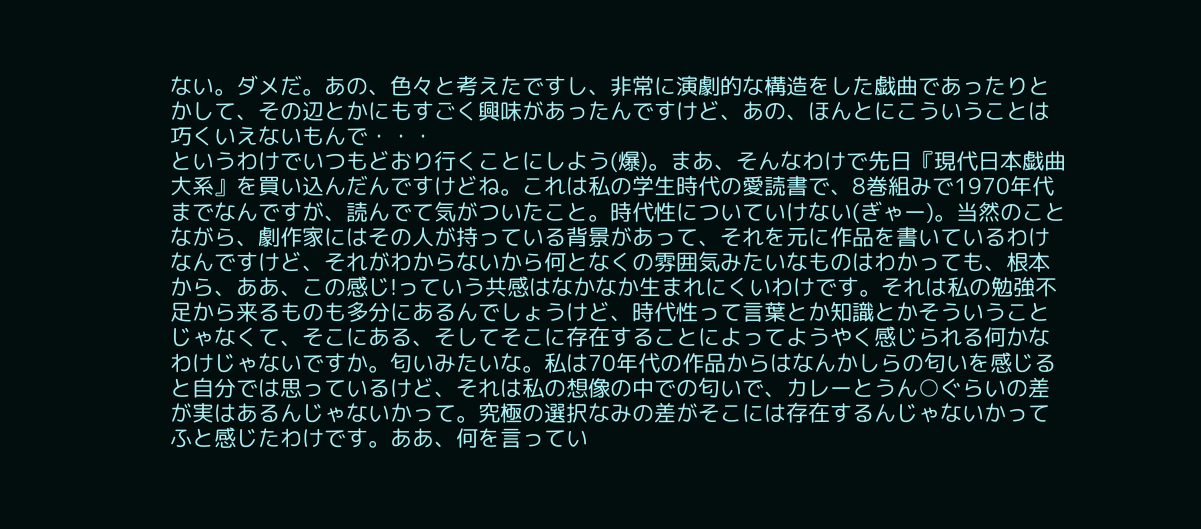ない。ダメだ。あの、色々と考えたですし、非常に演劇的な構造をした戯曲であったりとかして、その辺とかにもすごく興味があったんですけど、あの、ほんとにこういうことは巧くいえないもんで・・・
というわけでいつもどおり行くことにしよう(爆)。まあ、そんなわけで先日『現代日本戯曲大系』を買い込んだんですけどね。これは私の学生時代の愛読書で、8巻組みで1970年代までなんですが、読んでて気がついたこと。時代性についていけない(ぎゃー)。当然のことながら、劇作家にはその人が持っている背景があって、それを元に作品を書いているわけなんですけど、それがわからないから何となくの雰囲気みたいなものはわかっても、根本から、ああ、この感じ!っていう共感はなかなか生まれにくいわけです。それは私の勉強不足から来るものも多分にあるんでしょうけど、時代性って言葉とか知識とかそういうことじゃなくて、そこにある、そしてそこに存在することによってようやく感じられる何かなわけじゃないですか。匂いみたいな。私は70年代の作品からはなんかしらの匂いを感じると自分では思っているけど、それは私の想像の中での匂いで、カレーとうん○ぐらいの差が実はあるんじゃないかって。究極の選択なみの差がそこには存在するんじゃないかってふと感じたわけです。ああ、何を言ってい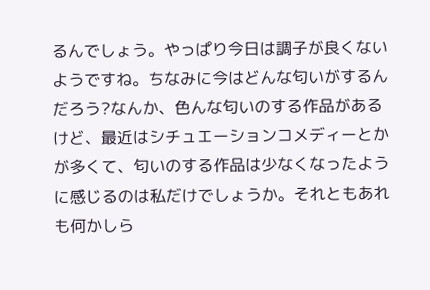るんでしょう。やっぱり今日は調子が良くないようですね。ちなみに今はどんな匂いがするんだろう?なんか、色んな匂いのする作品があるけど、最近はシチュエーションコメディーとかが多くて、匂いのする作品は少なくなったように感じるのは私だけでしょうか。それともあれも何かしら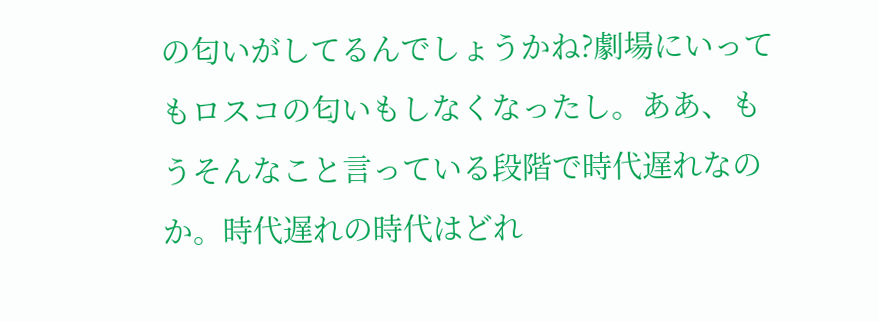の匂いがしてるんでしょうかね?劇場にいってもロスコの匂いもしなくなったし。ああ、もうそんなこと言っている段階で時代遅れなのか。時代遅れの時代はどれ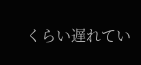くらい遅れてい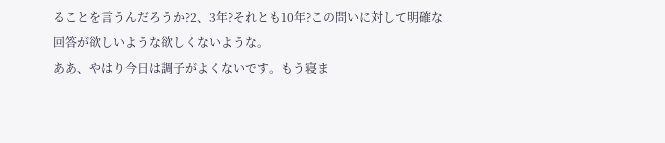ることを言うんだろうか?2、3年?それとも10年?この問いに対して明確な回答が欲しいような欲しくないような。
ああ、やはり今日は調子がよくないです。もう寝ま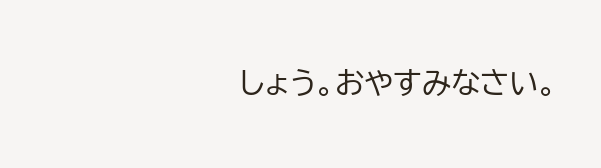しょう。おやすみなさい。